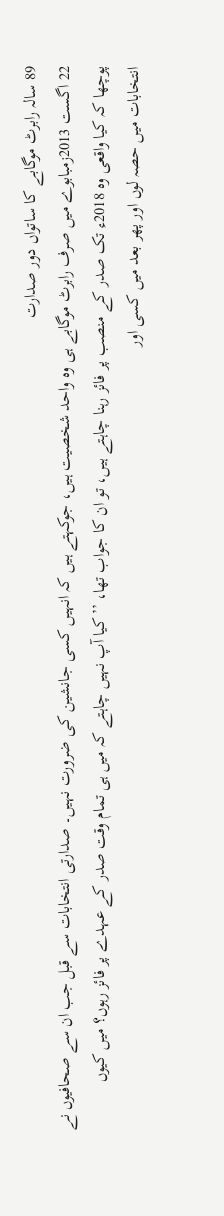89 سالہ رابرٹ موگابے کا ساتواں دور صدارت
22 اگست 2013زمبابوے میں صرف رابرٹ موگابے ہی وہ واحد شخصیت ہیں، جوکہتے ہیں کہ انہیں کسی جانشین کی ضرورت نہیں۔ صدارتی انتخابات سے قبل جب ان سے صحافیوں نے پوچھا کہ کیا واقعی وہ 2018ء تک صدر کے منصب پر فائز رہنا چاہتے ہیں، تو ان کا جواب تھا، ’’کیا آپ نہیں چاہتے کہ میں ہی تمام وقت صدر کے عہدے پر فائز رہوں؟ میں کیوں انتخابات میں حصہ لوں اور پھر بعد میں کسی اور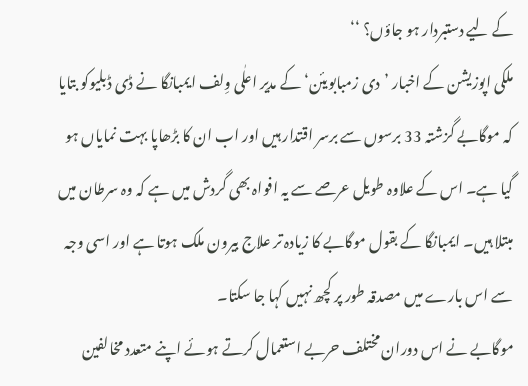کے لیے دستبردار ہو جاؤں؟ ‘‘
ملکی اپوزیشن کے اخبار ’دی زمبابویئن‘ کے مدیر اعلٰی وِلف ایمبانگا نے ڈی ڈبلیوکو بتایا کہ موگابے گزشتہ 33 برسوں سے برسر اقتدار ہیں اور اب ان کا بڑھاپا بہت نمایاں ہو گیا ہے۔ اس کے علاوہ طویل عرصے سے یہ افواہ بھی گردش میں ہے کہ وہ سرطان میں مبتلا ہیں۔ ایمبانگا کے بقول موگابے کا زیادہ تر علاج بیرون ملک ہوتا ہے اور اسی وجہ سے اس بارے میں مصدقہ طور پر کچھ نہیں کہا جا سکتا۔
موگابے نے اس دوران مختلف حربے استعمال کرتے ہوئے اپنے متعدد مخالفین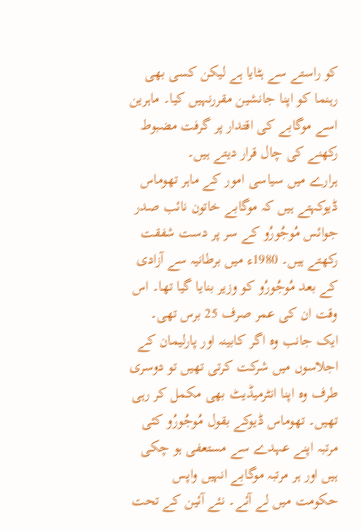کو راستے سے ہٹایا ہے لیکن کسی بھی رہنما کو اپنا جانشین مقررنہیں کیا۔ ماہرین اسے موگابے کی اقتدار پر گرفت مضبوط رکھنے کی چال قرار دیتے ہیں۔
ہرارے میں سیاسی امور کے ماہر تھوماس ڈیوکہتے ہیں کہ موگابے خاتون نائب صدر جوائس مُوجُورُو کے سر پر دست شفقت رکھتے ہیں۔ 1980ء میں برطانیہ سے آزادی کے بعد مُوجُورُو کو وزیر بنایا گیا تھا۔ اس وقت ان کی عمر صرف 25 برس تھی۔ ایک جانب وہ اگر کابینہ اور پارلیمان کے اجلاسوں میں شرکت کرتی تھیں تو دوسری طرف وہ اپنا انٹرمیڈیٹ بھی مکمل کر رہی تھیں۔ تھوماس ڈیوکے بقول مُوجُورُو کئی مرتبہ اپنے عہدے سے مستعفی ہو چکی ہیں اور ہر مرتبہ موگابے انہیں واپس حکومت میں لے آئے۔ نئے آئین کے تحت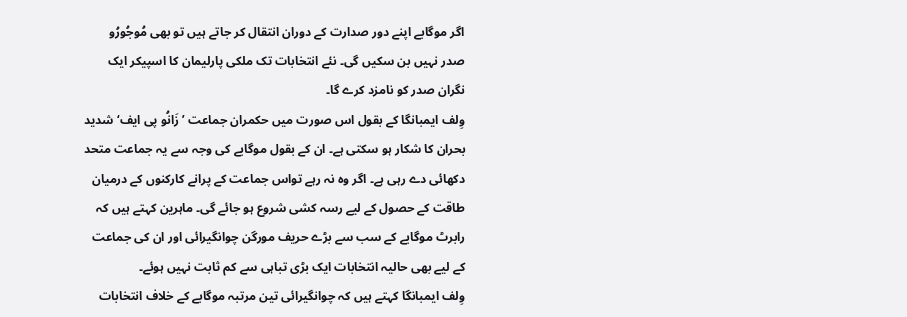اگر موگابے اپنے دور صدارت کے دوران انتقال کر جاتے ہیں تو بھی مُوجُورُو صدر نہیں بن سکیں گی۔ نئے انتخابات تک ملکی پارلیمان کا اسپیکر ایک نگران صدر کو نامزد کرے گا۔
وِلف ایمبانگا کے بقول اس صورت میں حکمران جماعت ’ زَانُو پی ایف‘ شدید بحران کا شکار ہو سکتی ہے۔ ان کے بقول موگابے کی وجہ سے یہ جماعت متحد دکھائی دے رہی ہے۔ اگر وہ نہ رہے تواس جماعت کے پرانے کارکنوں کے درمیان طاقت کے حصول کے لیے رسہ کشی شروع ہو جائے گی۔ ماہرین کہتے ہیں کہ رابرٹ موگابے کے سب سے بڑے حریف مورگن چوانگیرائی اور ان کی جماعت کے لیے بھی حالیہ انتخابات ایک بڑی تباہی سے کم ثابت نہیں ہوئے۔
وِلف ایمبانگا کہتے ہیں کہ چوانگیرائی تین مرتبہ موگابے کے خلاف انتخابات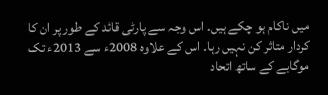میں ناکام ہو چکے ہیں۔ اس وجہ سے پارٹی قائد کے طور پر ان کا کردار متاثر کن نہیں رہا۔ اس کے علاوہ 2008ء سے 2013ء تک موگابے کے ساتھ اتحاد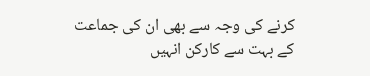کرنے کی وجہ سے بھی ان کی جماعت کے بہت سے کارکن انہیں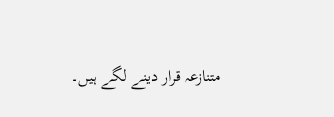متنازعہ قرار دینے لگے ہیں۔